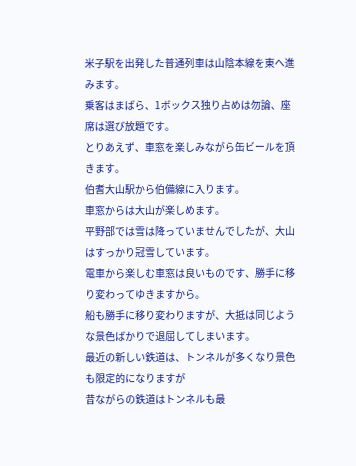米子駅を出発した普通列車は山陰本線を東へ進みます。
乗客はまばら、1ボックス独り占めは勿論、座席は選び放題です。
とりあえず、車窓を楽しみながら缶ビールを頂きます。
伯耆大山駅から伯備線に入ります。
車窓からは大山が楽しめます。
平野部では雪は降っていませんでしたが、大山はすっかり冠雪しています。
電車から楽しむ車窓は良いものです、勝手に移り変わってゆきますから。
船も勝手に移り変わりますが、大抵は同じような景色ばかりで退屈してしまいます。
最近の新しい鉄道は、トンネルが多くなり景色も限定的になりますが
昔ながらの鉄道はトンネルも最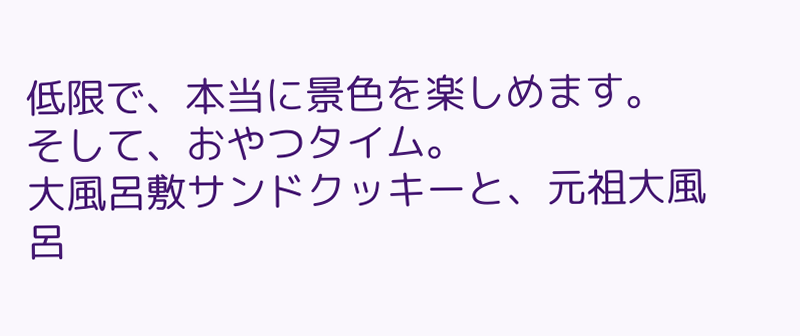低限で、本当に景色を楽しめます。
そして、おやつタイム。
大風呂敷サンドクッキーと、元祖大風呂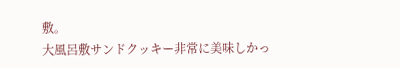敷。
大風呂敷サンドクッキー非常に美味しかっ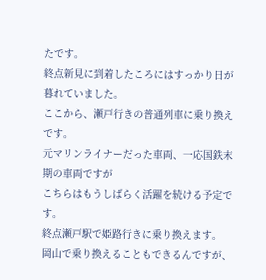たです。
終点新見に到着したころにはすっかり日が暮れていました。
ここから、瀬戸行きの普通列車に乗り換えです。
元マリンライナーだった車両、一応国鉄末期の車両ですが
こちらはもうしばらく活躍を続ける予定です。
終点瀬戸駅で姫路行きに乗り換えます。
岡山で乗り換えることもできるんですが、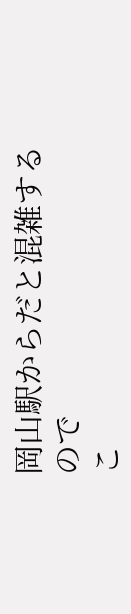岡山駅からだと混雑するので
こ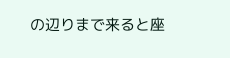の辺りまで来ると座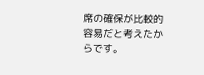席の確保が比較的容易だと考えたからです。